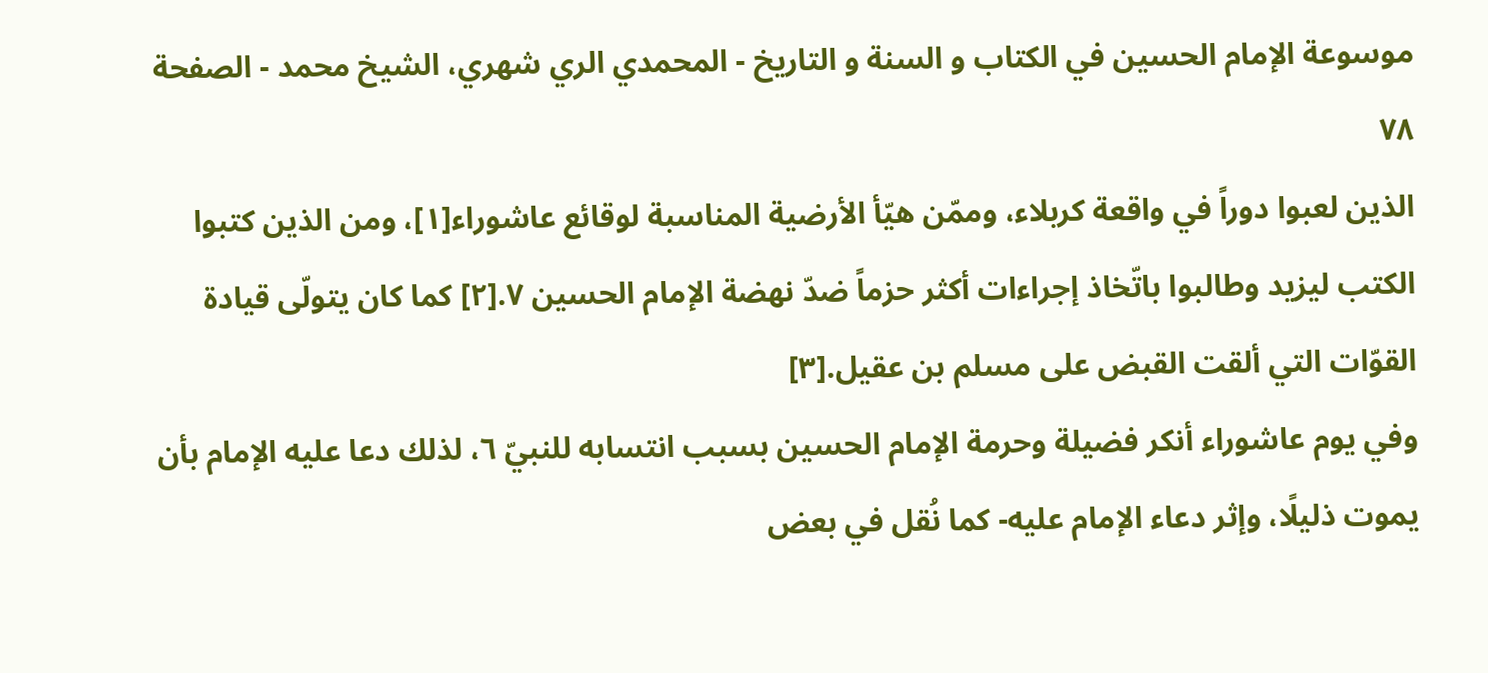موسوعة الإمام الحسين في الكتاب و السنة و التاريخ - المحمدي الري شهري، الشيخ محمد - الصفحة ٧٨
الذين لعبوا دوراً في واقعة كربلاء، وممّن هيّأ الأرضية المناسبة لوقائع عاشوراء[١]، ومن الذين كتبوا الكتب ليزيد وطالبوا باتّخاذ إجراءات أكثر حزماً ضدّ نهضة الإمام الحسين ٧.[٢] كما كان يتولّى قيادة القوّات التي ألقت القبض على مسلم بن عقيل.[٣]
وفي يوم عاشوراء أنكر فضيلة وحرمة الإمام الحسين بسبب انتسابه للنبيّ ٦، لذلك دعا عليه الإمام بأن يموت ذليلًا، وإثر دعاء الإمام عليه- كما نُقل في بعض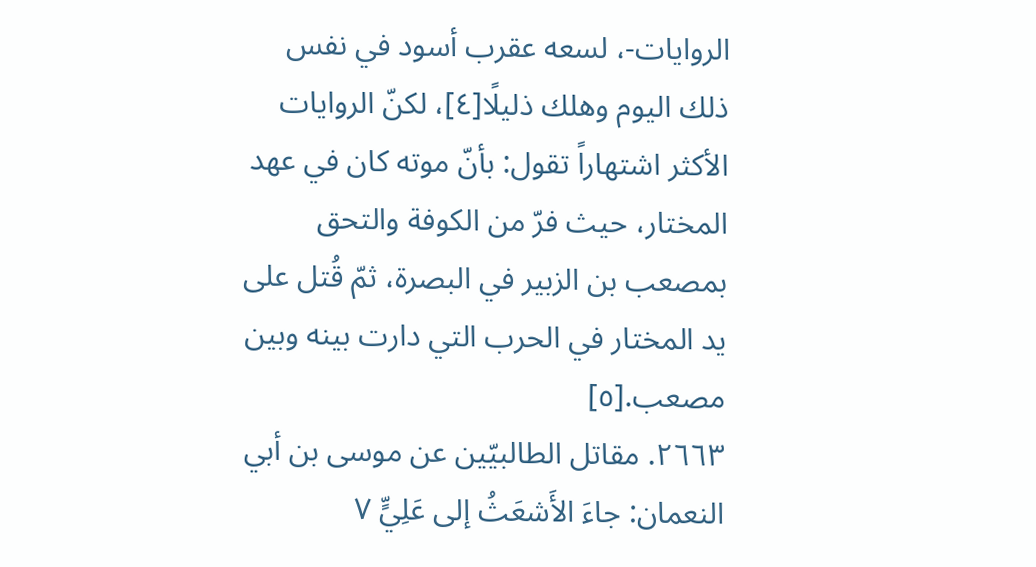الروايات-، لسعه عقرب أسود في نفس ذلك اليوم وهلك ذليلًا[٤]، لكنّ الروايات الأكثر اشتهاراً تقول: بأنّ موته كان في عهد المختار، حيث فرّ من الكوفة والتحق بمصعب بن الزبير في البصرة، ثمّ قُتل على يد المختار في الحرب التي دارت بينه وبين مصعب.[٥]
٢٦٦٣. مقاتل الطالبيّين عن موسى بن أبي النعمان: جاءَ الأَشعَثُ إلى عَلِيٍّ ٧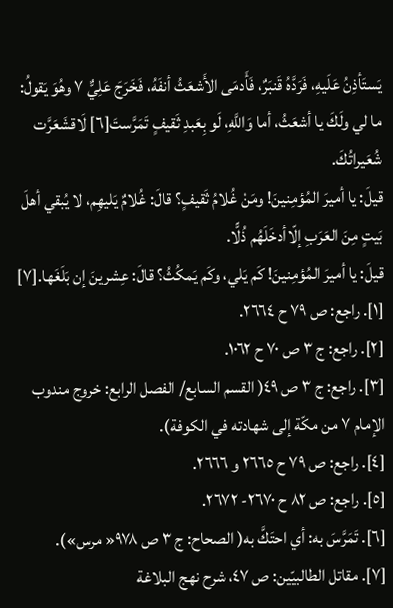يَستَأذِنُ عَلَيهِ، فَرَدَّهُ قَنبَرٌ، فَأَدمَى الأَشعَثُ أنفَهُ، فَخَرَجَ عَلِيٌّ ٧ وهُوَ يَقولُ: ما لي ولَكَ يا أشعَثُ، أما وَاللَّهِ، لَو بِعَبدِ ثَقيفٍ تَمَرَّستَ[٦] لَاقشَعَرَّت شُعَيراتُكَ.
قيلَ: يا أميرَ المُؤمِنينَ! ومَنْ غُلامُ ثَقيفٍ؟ قالَ: غُلامٌ يَليهِم، لا يُبقي أهلَ بَيتٍ مِنَ العَرَبِ إلّاأدخَلَهُم ذُلًّا.
قيلَ: يا أميرَ المُؤمِنينَ! كَم يَلي، وكَم يَمكُثُ؟ قالَ: عِشرينَ إن بَلَغَها.[٧]
[١]. راجع: ص ٧٩ ح ٢٦٦٤.
[٢]. راجع: ج ٣ ص ٧٠ ح ١٠٦٢.
[٣]. راجع: ج ٣ ص ٤٩( القسم السابع/ الفصل الرابع: خروج مندوب الإمام ٧ من مكّة إلى شهادته في الكوفة).
[٤]. راجع: ص ٧٩ ح ٢٦٦٥ و ٢٦٦٦.
[٥]. راجع: ص ٨٢ ح ٢٦٧٠- ٢٦٧٢.
[٦]. تَمَرَّسَ به: أي احتَكَّ به( الصحاح: ج ٣ ص ٩٧٨« مرس»).
[٧]. مقاتل الطالبيّين: ص ٤٧، شرح نهج البلاغة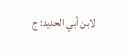لابن أبي الحديد: ج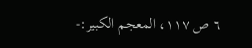٦ ص ١١٧، المعجم الكبير:-